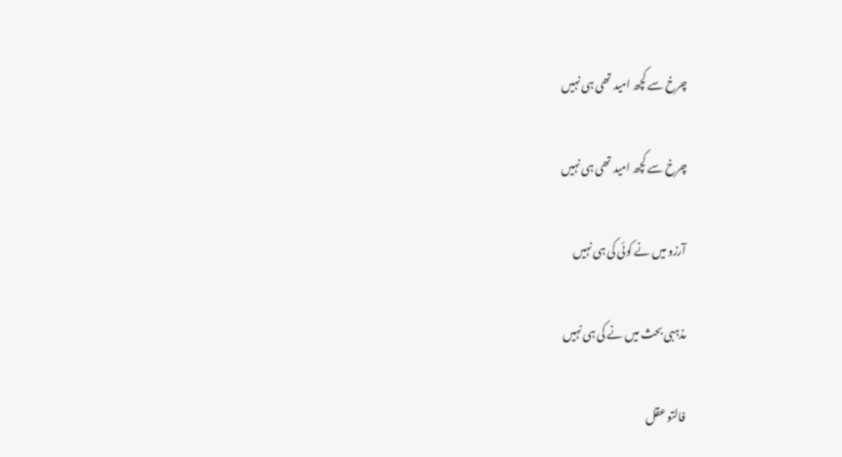چرخ سے کچھ امید تھی ہی نہیں

چرخ سے کچھ امید تھی ہی نہیں

آرزو میں نے کوئی کی ہی نہیں

مذہبی بحث میں نے کی ہی نہیں

فالتو عقل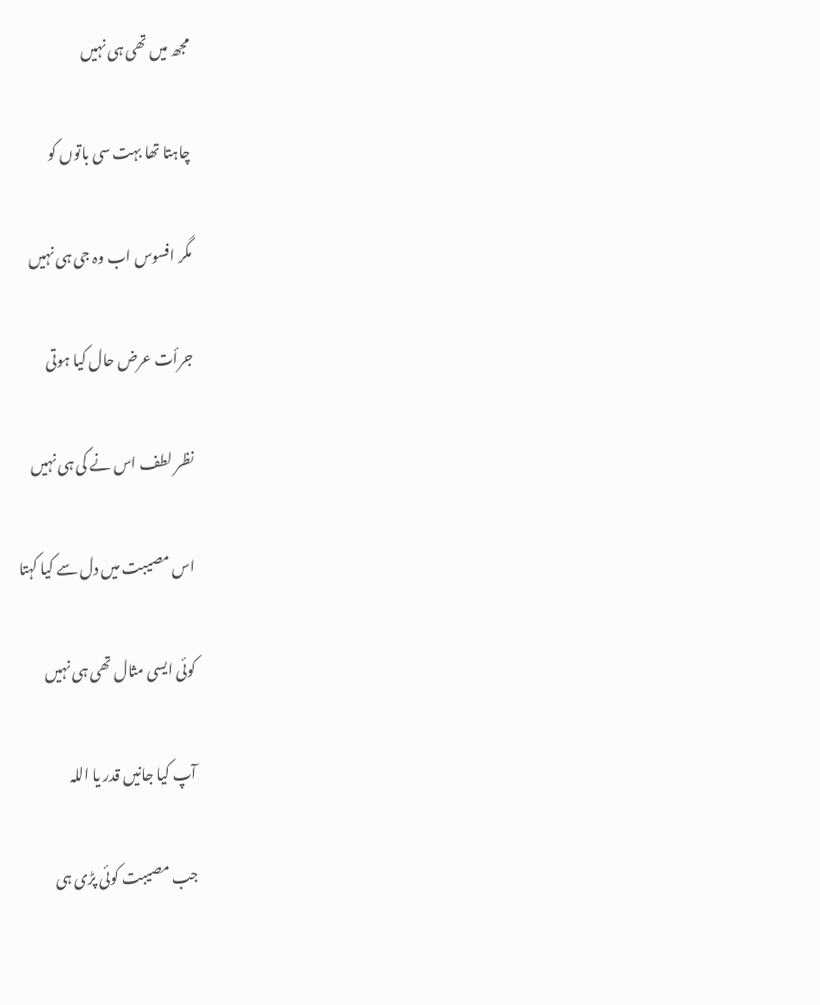مجھ میں تھی ہی نہیں

چاہتا تھا بہت سی باتوں کو

مگر افسوس اب وہ جی ہی نہیں

جرأت عرض حال کیا ہوتی

نظر لطف اس نے کی ہی نہیں

اس مصیبت میں دل سے کیا کہتا

کوئی ایسی مثال تھی ہی نہیں

آپ کیا جانیں قدر یا اللہ

جب مصیبت کوئی پڑی ہی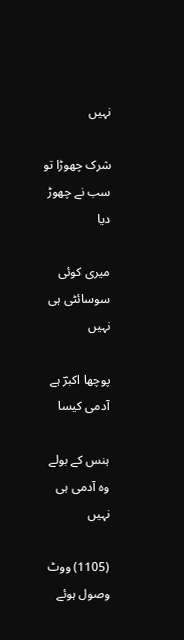نہیں

شرک چھوڑا تو سب نے چھوڑ دیا

میری کوئی سوسائٹی ہی نہیں

پوچھا اکبرؔ ہے آدمی کیسا

ہنس کے بولے وہ آدمی ہی نہیں

(1105) ووٹ وصول ہوئے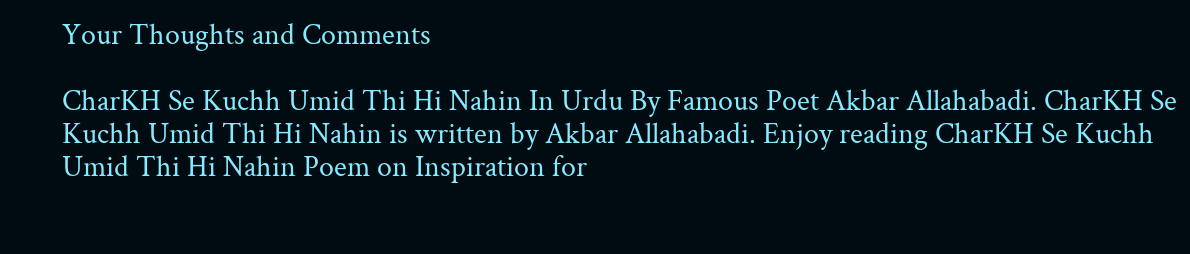Your Thoughts and Comments

CharKH Se Kuchh Umid Thi Hi Nahin In Urdu By Famous Poet Akbar Allahabadi. CharKH Se Kuchh Umid Thi Hi Nahin is written by Akbar Allahabadi. Enjoy reading CharKH Se Kuchh Umid Thi Hi Nahin Poem on Inspiration for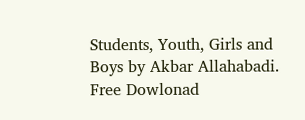Students, Youth, Girls and Boys by Akbar Allahabadi. Free Dowlonad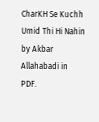CharKH Se Kuchh Umid Thi Hi Nahin by Akbar Allahabadi in PDF.